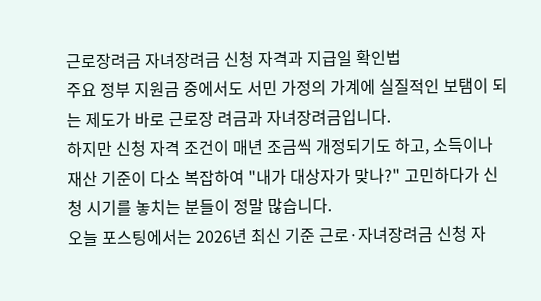근로장려금 자녀장려금 신청 자격과 지급일 확인법
주요 정부 지원금 중에서도 서민 가정의 가계에 실질적인 보탬이 되는 제도가 바로 근로장 려금과 자녀장려금입니다.
하지만 신청 자격 조건이 매년 조금씩 개정되기도 하고, 소득이나 재산 기준이 다소 복잡하여 "내가 대상자가 맞나?" 고민하다가 신청 시기를 놓치는 분들이 정말 많습니다.
오늘 포스팅에서는 2026년 최신 기준 근로·자녀장려금 신청 자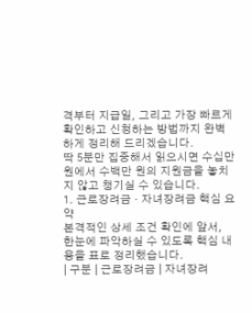격부터 지급일, 그리고 가장 빠르게 확인하고 신청하는 방법까지 완벽하게 정리해 드리겠습니다.
딱 5분만 집중해서 읽으시면 수십만 원에서 수백만 원의 지원금을 놓치지 않고 챙기실 수 있습니다.
1. 근로장려금 · 자녀장려금 핵심 요약
본격적인 상세 조건 확인에 앞서, 한눈에 파악하실 수 있도록 핵심 내용을 표로 정리했습니다.
| 구분 | 근로장려금 | 자녀장려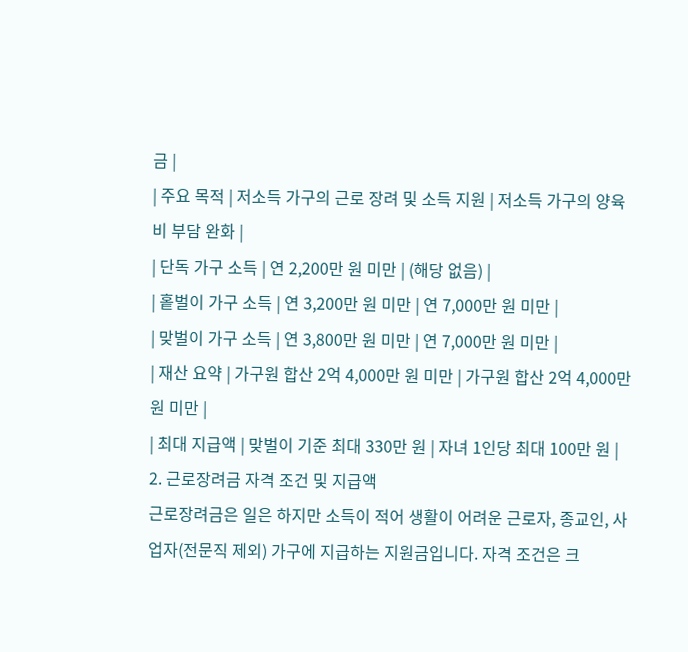금 |
| 주요 목적 | 저소득 가구의 근로 장려 및 소득 지원 | 저소득 가구의 양육비 부담 완화 |
| 단독 가구 소득 | 연 2,200만 원 미만 | (해당 없음) |
| 홑벌이 가구 소득 | 연 3,200만 원 미만 | 연 7,000만 원 미만 |
| 맞벌이 가구 소득 | 연 3,800만 원 미만 | 연 7,000만 원 미만 |
| 재산 요약 | 가구원 합산 2억 4,000만 원 미만 | 가구원 합산 2억 4,000만 원 미만 |
| 최대 지급액 | 맞벌이 기준 최대 330만 원 | 자녀 1인당 최대 100만 원 |
2. 근로장려금 자격 조건 및 지급액
근로장려금은 일은 하지만 소득이 적어 생활이 어려운 근로자, 종교인, 사업자(전문직 제외) 가구에 지급하는 지원금입니다. 자격 조건은 크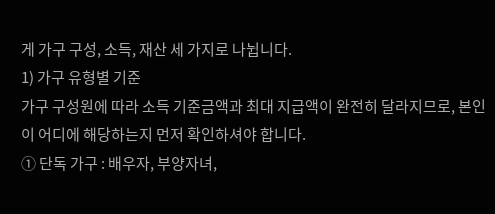게 가구 구성, 소득, 재산 세 가지로 나뉩니다.
1) 가구 유형별 기준
가구 구성원에 따라 소득 기준금액과 최대 지급액이 완전히 달라지므로, 본인이 어디에 해당하는지 먼저 확인하셔야 합니다.
① 단독 가구 : 배우자, 부양자녀,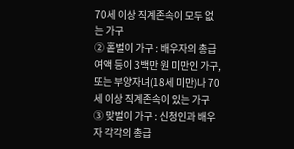70세 이상 직계존속이 모두 없는 가구
② 홑벌이 가구 : 배우자의 총급여액 등이 3백만 원 미만인 가구, 또는 부양자녀(18세 미만)나 70세 이상 직계존속이 있는 가구
③ 맞벌이 가구 : 신청인과 배우자 각각의 총급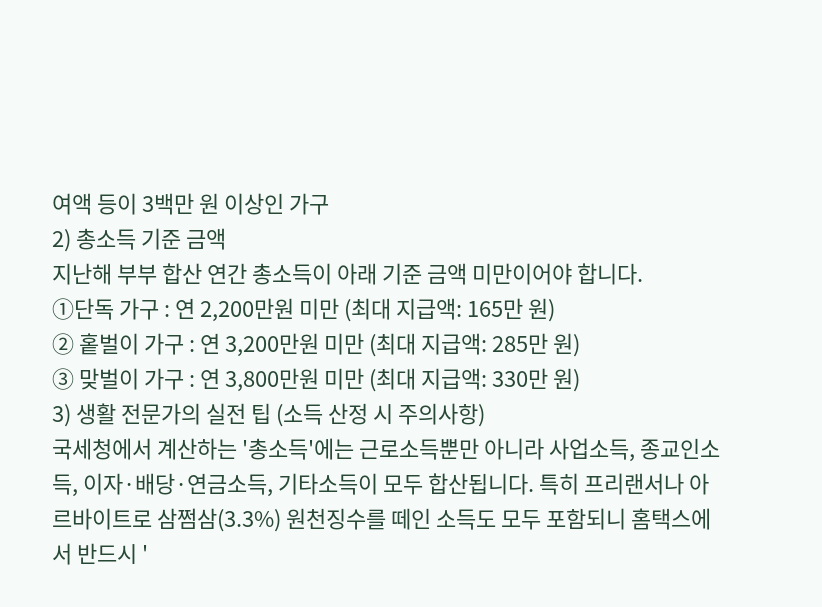여액 등이 3백만 원 이상인 가구
2) 총소득 기준 금액
지난해 부부 합산 연간 총소득이 아래 기준 금액 미만이어야 합니다.
①단독 가구 : 연 2,200만원 미만 (최대 지급액: 165만 원)
② 홑벌이 가구 : 연 3,200만원 미만 (최대 지급액: 285만 원)
③ 맞벌이 가구 : 연 3,800만원 미만 (최대 지급액: 330만 원)
3) 생활 전문가의 실전 팁 (소득 산정 시 주의사항)
국세청에서 계산하는 '총소득'에는 근로소득뿐만 아니라 사업소득, 종교인소득, 이자·배당·연금소득, 기타소득이 모두 합산됩니다. 특히 프리랜서나 아르바이트로 삼쩜삼(3.3%) 원천징수를 떼인 소득도 모두 포함되니 홈택스에서 반드시 '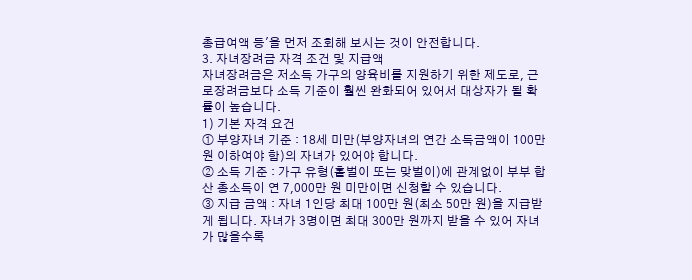총급여액 등'을 먼저 조회해 보시는 것이 안전합니다.
3. 자녀장려금 자격 조건 및 지급액
자녀장려금은 저소득 가구의 양육비를 지원하기 위한 제도로, 근로장려금보다 소득 기준이 훨씬 완화되어 있어서 대상자가 될 확률이 높습니다.
1) 기본 자격 요건
① 부양자녀 기준 : 18세 미만(부양자녀의 연간 소득금액이 100만 원 이하여야 함)의 자녀가 있어야 합니다.
② 소득 기준 : 가구 유형(홑벌이 또는 맞벌이)에 관계없이 부부 합산 총소득이 연 7,000만 원 미만이면 신청할 수 있습니다.
③ 지급 금액 : 자녀 1인당 최대 100만 원(최소 50만 원)을 지급받게 됩니다. 자녀가 3명이면 최대 300만 원까지 받을 수 있어 자녀가 많을수록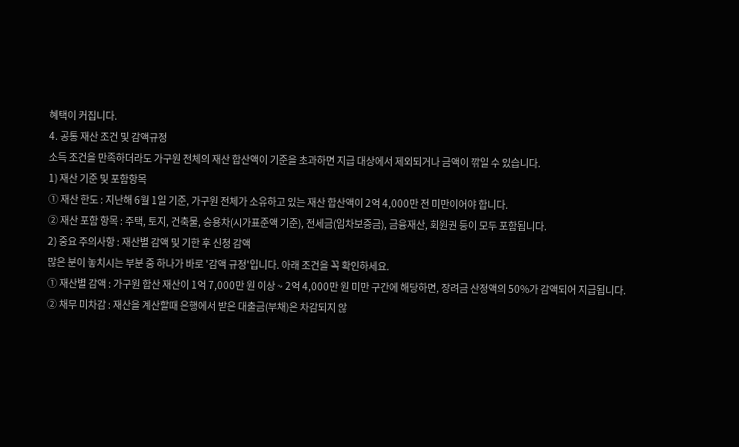혜택이 커집니다.
4. 공통 재산 조건 및 감액규정
소득 조건을 만족하더라도 가구원 전체의 재산 합산액이 기준을 초과하면 지급 대상에서 제외되거나 금액이 깎일 수 있습니다.
1) 재산 기준 및 포함항목
① 재산 한도 : 지난해 6월 1일 기준, 가구원 전체가 소유하고 있는 재산 합산액이 2억 4,000만 전 미만이어야 합니다.
② 재산 포함 항목 : 주택, 토지, 건축물, 승용차(시가표준액 기준), 전세금(임차보증금), 금융재산, 회원권 등이 모두 포함됩니다.
2) 중요 주의사항 : 재산별 감액 및 기한 후 신청 감액
많은 분이 놓치시는 부분 중 하나가 바로 '감액 규정'입니다. 아래 조건을 꼭 확인하세요.
① 재산별 감액 : 가구원 합산 재산이 1억 7,000만 원 이상 ~ 2억 4,000만 원 미만 구간에 해당하면, 장려금 산정액의 50%가 감액되어 지급됩니다.
② 채무 미차감 : 재산을 계산할때 은행에서 받은 대출금(부채)은 차감되지 않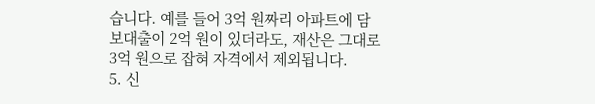습니다. 예를 들어 3억 원짜리 아파트에 담보대출이 2억 원이 있더라도, 재산은 그대로 3억 원으로 잡혀 자격에서 제외됩니다.
5. 신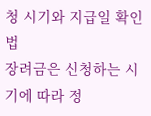청 시기와 지급일 확인법
장려금은 신청하는 시기에 따라 정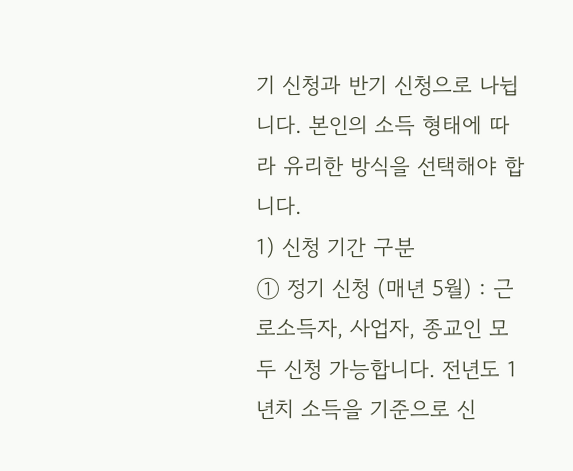기 신청과 반기 신청으로 나뉩니다. 본인의 소득 형태에 따라 유리한 방식을 선택해야 합니다.
1) 신청 기간 구분
① 정기 신청 (매년 5월) : 근로소득자, 사업자, 종교인 모두 신청 가능합니다. 전년도 1년치 소득을 기준으로 신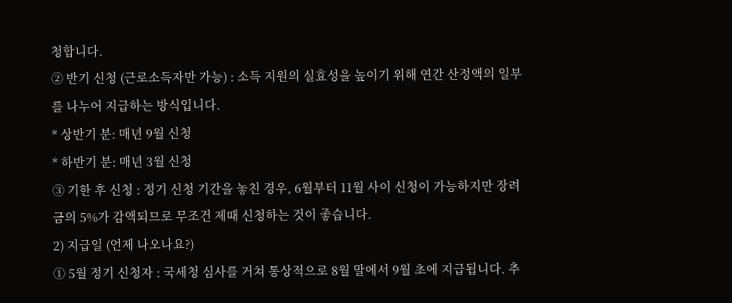청합니다.
② 반기 신청 (근로소득자만 가능) : 소득 지원의 실효성을 높이기 위해 연간 산정액의 일부를 나누어 지급하는 방식입니다.
* 상반기 분: 매년 9월 신청
* 하반기 분: 매년 3월 신청
③ 기한 후 신청 : 정기 신청 기간을 놓친 경우, 6월부터 11월 사이 신청이 가능하지만 장려금의 5%가 감액되므로 무조건 제때 신청하는 것이 좋습니다.
2) 지급일 (언제 나오나요?)
① 5월 정기 신청자 : 국세청 심사를 거쳐 통상적으로 8월 말에서 9월 초에 지급됩니다. 추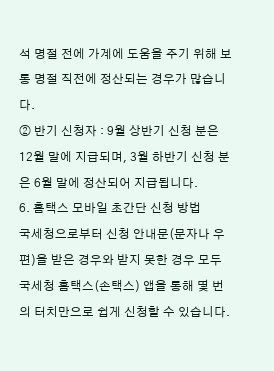석 명절 전에 가계에 도움을 주기 위해 보통 명절 직전에 정산되는 경우가 많습니다.
② 반기 신청자 : 9월 상반기 신청 분은 12월 말에 지급되며, 3월 하반기 신청 분은 6월 말에 정산되어 지급됩니다.
6. 홈택스 모바일 초간단 신청 방법
국세청으로부터 신청 안내문(문자나 우편)을 받은 경우와 받지 못한 경우 모두 국세청 홈택스(손택스) 앱을 통해 몇 번의 터치만으로 쉽게 신청할 수 있습니다.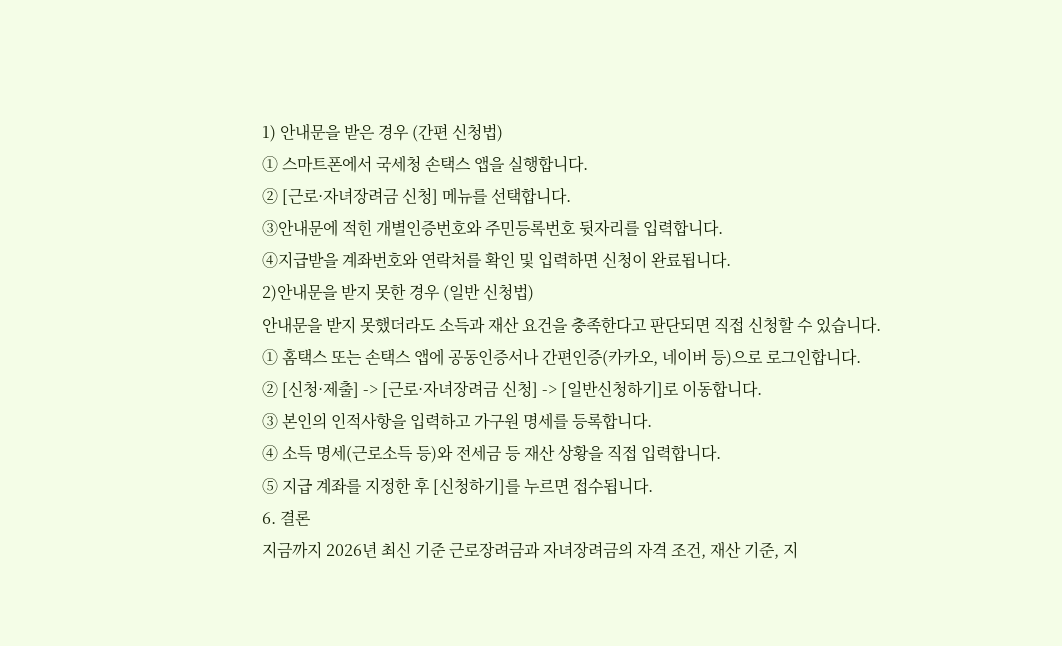1) 안내문을 받은 경우 (간편 신청법)
① 스마트폰에서 국세청 손택스 앱을 실행합니다.
② [근로·자녀장려금 신청] 메뉴를 선택합니다.
③안내문에 적힌 개별인증번호와 주민등록번호 뒷자리를 입력합니다.
④지급받을 계좌번호와 연락처를 확인 및 입력하면 신청이 완료됩니다.
2)안내문을 받지 못한 경우 (일반 신청법)
안내문을 받지 못했더라도 소득과 재산 요건을 충족한다고 판단되면 직접 신청할 수 있습니다.
① 홈택스 또는 손택스 앱에 공동인증서나 간편인증(카카오, 네이버 등)으로 로그인합니다.
② [신청·제출] -> [근로·자녀장려금 신청] -> [일반신청하기]로 이동합니다.
③ 본인의 인적사항을 입력하고 가구원 명세를 등록합니다.
④ 소득 명세(근로소득 등)와 전세금 등 재산 상황을 직접 입력합니다.
⑤ 지급 계좌를 지정한 후 [신청하기]를 누르면 접수됩니다.
6. 결론
지금까지 2026년 최신 기준 근로장려금과 자녀장려금의 자격 조건, 재산 기준, 지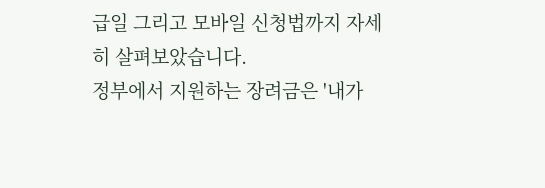급일 그리고 모바일 신청법까지 자세히 살펴보았습니다.
정부에서 지원하는 장려금은 '내가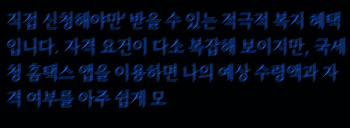직접 신청해야만' 받을 수 있는 적극적 복지 혜택입니다. 자격 요건이 다소 복잡해 보이지만, 국세청 홈택스 앱을 이용하면 나의 예상 수령액과 자격 여부를 아주 쉽게 모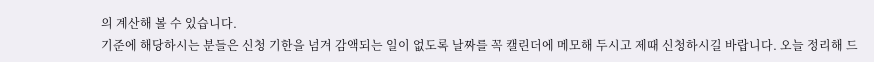의 계산해 볼 수 있습니다.
기준에 해당하시는 분들은 신청 기한을 넘겨 감액되는 일이 없도록 날짜를 꼭 캘린더에 메모해 두시고 제때 신청하시길 바랍니다. 오늘 정리해 드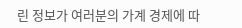린 정보가 여러분의 가계 경제에 따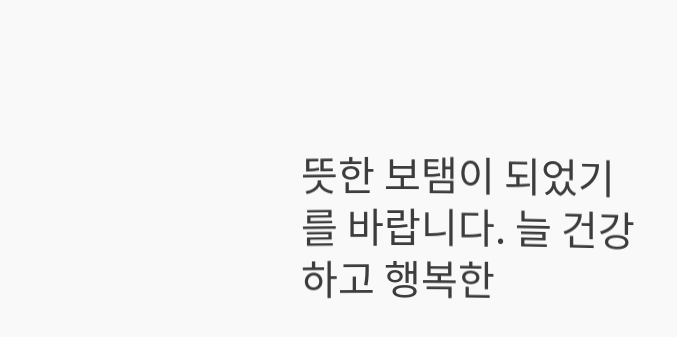뜻한 보탬이 되었기를 바랍니다. 늘 건강하고 행복한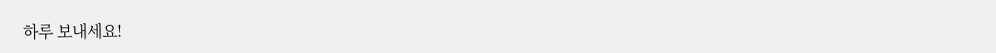하루 보내세요!